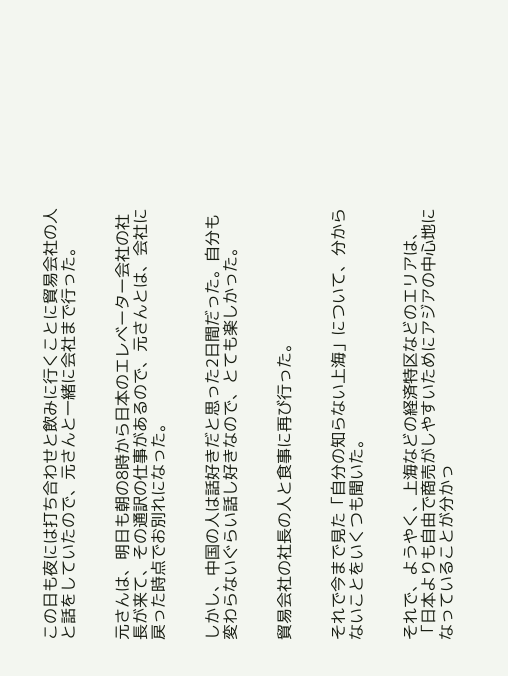この日も夜には打ち合わせと飲みに行くことに貿易会社の人と話をしていたので、元さんと一緒に会社まで行った。


元さんは、明日も朝の8時から日本のエレベーター会社の社長が来て、その通訳の仕事があるので、元さんとは、会社に戻った時点でお別れになった。


しかし、中国の人は話好きだと思った2日間だった。自分も変わらないぐらい話し好きなので、とても楽しかった。


貿易会社の社長の人と食事に再び行った。


それで今まで見た「自分の知らない上海」について、分からないことをいくつも聞いた。


それで、ようやく、上海などの経済特区などのエリアは、「日本よりも自由で商売がしやすいためにアジアの中心地になっていることが分かっ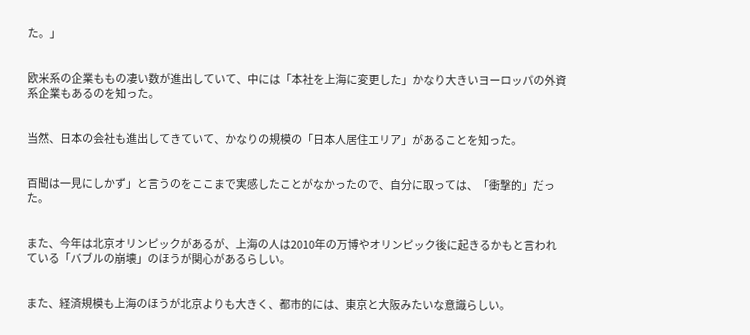た。」


欧米系の企業ももの凄い数が進出していて、中には「本社を上海に変更した」かなり大きいヨーロッパの外資系企業もあるのを知った。


当然、日本の会社も進出してきていて、かなりの規模の「日本人居住エリア」があることを知った。


百聞は一見にしかず」と言うのをここまで実感したことがなかったので、自分に取っては、「衝撃的」だった。


また、今年は北京オリンピックがあるが、上海の人は2010年の万博やオリンピック後に起きるかもと言われている「バブルの崩壊」のほうが関心があるらしい。


また、経済規模も上海のほうが北京よりも大きく、都市的には、東京と大阪みたいな意識らしい。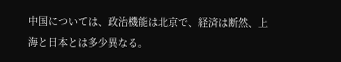中国については、政治機能は北京で、経済は断然、上海と日本とは多少異なる。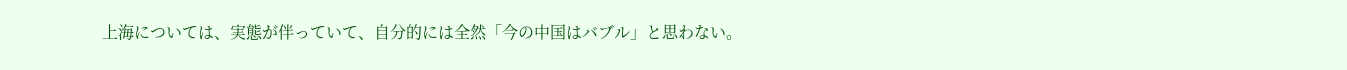上海については、実態が伴っていて、自分的には全然「今の中国はバブル」と思わない。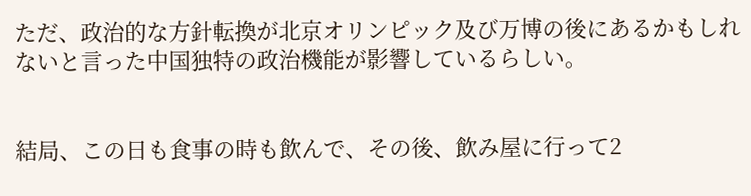ただ、政治的な方針転換が北京オリンピック及び万博の後にあるかもしれないと言った中国独特の政治機能が影響しているらしい。


結局、この日も食事の時も飲んで、その後、飲み屋に行って2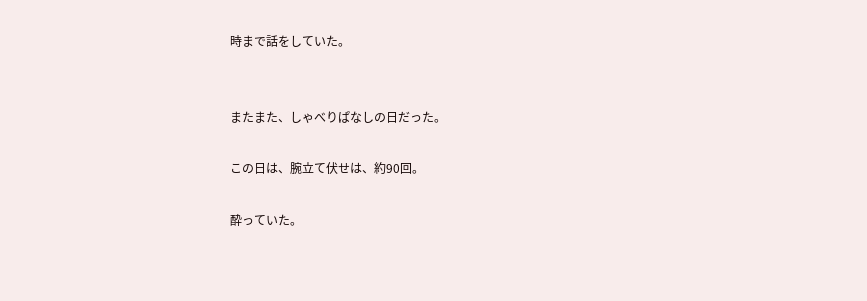時まで話をしていた。


またまた、しゃべりぱなしの日だった。

この日は、腕立て伏せは、約90回。

酔っていた。